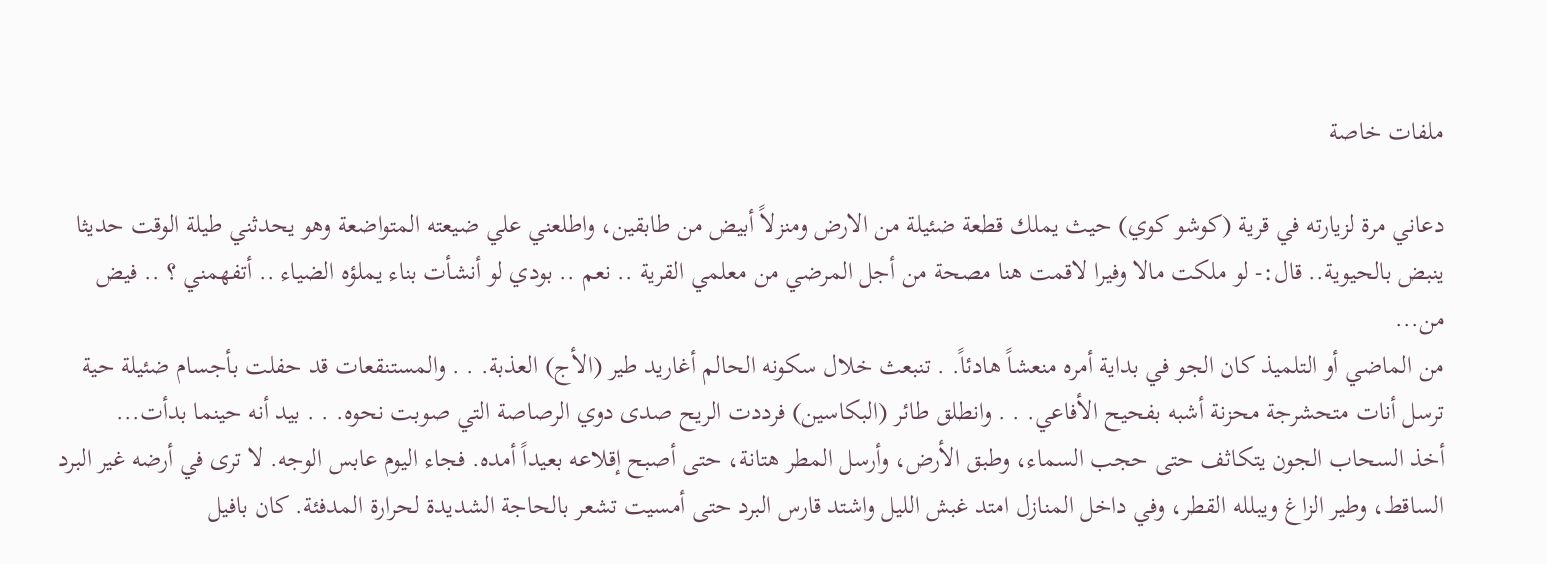ملفات خاصة

دعاني مرة لزيارته في قرية (كوشو كوي) حيث يملك قطعة ضئيلة من الارض ومنزلاً أبيض من طابقين، واطلعني علي ضيعته المتواضعة وهو يحدثني طيلة الوقت حديثا ينبض بالحيوية.. قال:- لو ملكت مالا وفيرا لاقمت هنا مصحة من أجل المرضي من معلمي القرية .. نعم .. بودي لو أنشأت بناء يملؤه الضياء .. أتفهمني ؟ .. فيض من...
من الماضي أو التلميذ كان الجو في بداية أمره منعشاً هادئاً. . تنبعث خلال سكونه الحالم أغاريد طير (الأج) العذبة. . . والمستنقعات قد حفلت بأجسام ضئيلة حية ترسل أنات متحشرجة محزنة أشبه بفحيح الأفاعي. . . وانطلق طائر (البكاسين) فرددت الريح صدى دوي الرصاصة التي صوبت نحوه. . . بيد أنه حينما بدأت...
أخذ السحاب الجون يتكاثف حتى حجب السماء، وطبق الأرض، وأرسل المطر هتانة، حتى أصبح إقلاعه بعيداً أمده. فجاء اليوم عابس الوجه. لا ترى في أرضه غير البرد الساقط، وطير الزاغ ويبلله القطر، وفي داخل المنازل امتد غبش الليل واشتد قارس البرد حتى أمسيت تشعر بالحاجة الشديدة لحرارة المدفئة. كان بافيل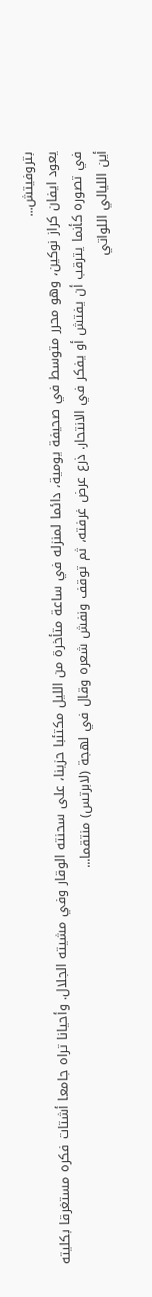بتروفيتش...
يعود ايفان كراز نوكين، وهو محرر متوسط في صحيفة يومية، دائما لمنزله في ساعة متأخرة من الليل مكتئبا حزينا، على سحنته الوقار وفي مشيته الجلال. وأحيانا تراه جامعا أشتات فكره مستغرقا بكليته في تصوره كأنما يترقب أن يفتش أو يفكر في الانتحار. ذرع عرض غرفته، ثم توقف ونفش شعره وقال في لهجة (لابرتس) منتقما...
أين الليالي اللواتي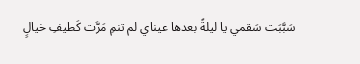سَبَّبَت سَقمي يا ليلةً بعدها عيناي لم تنمِ مَرَّت كَطيفِ خيالٍ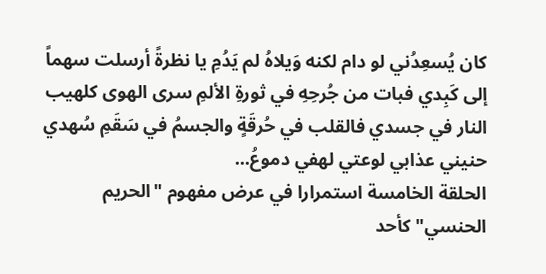كان يُسعِدُني لو دام لكنه وَيلاهُ لم يَدُمِ يا نظرةً أرسلت سهماً إلى كَبِدي فبات من جُرحِهِ في ثورةِ الألمِ سرى الهوى كلهيب النار في جسدي فالقلب في حُرقَةٍ والجسمُ في سَقَمِ سُهدي حنيني عذابي لوعتي لهفي دموعُ...
الحلقة الخامسة استمرارا في عرض مفهوم "الحريم الحنسي" كأحد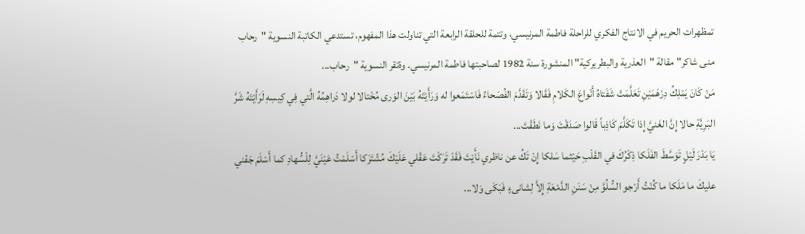تمظهرات الحريم في الانتاج الفكري للراحلة فاطمة المرنيسي، وتتمة للحلقة الرابعة التي تناولت هذا المفهوم، تستدعي الكاتبة النسوية "رحاب منى شاكر" مقالة "العذرية والبطريركية" المنشورة سنة 1982 لصاحبتها فاطمة المرنيسي. وةتقر النسوية "رحاب...
مَنْ كَانَ يَمْلِكُ دِرْهَمَيْنِ تَعَلَّمَتْ شَفَتاهُ أَنْواعَ الكَلامِ فَقَالا وَتَقَدَّمَ الفُصَحاءُ فَاسْتَمَعوا له وَرَأَيْتَهُ بَيْنَ الوَرى مُخْتالا لولا دَراهِمُهُ الَّتي فِي كِيسِهِ لَرَأَيْتَهُ شَرَّ البَرِيَّةِ حالا إِنَّ الغَنيَّ إِذا تَكَلَّمَ كَاذِباً قَالوا صَدَقْتَ وَما نَطَقْتَ...
يَا بَدْرَ لَيْلٍ تَوَسَّطَ الفَلَكا ذِكْرُكَ في القَلْبِ حَيْثما سَلكا إِنْ تَكُ عن ناظري نَأَيْتَ فَقَدْ تَرَكْتَ عَقْلي عَلَيْكَ مُشْتَرَكا أَسْلَمْتُ عَيْنَيَّ لِلْسُّهادِ كما أَسْلَمَ جَفْني عليكَ ما مَلَكا ما كُنْتُ أَرْجو السُّلُوَّ مِنْ سَنَنِ الدَّمْعَةِ إِلاَّ لِشانىءٍ فَبَكَى وَلا...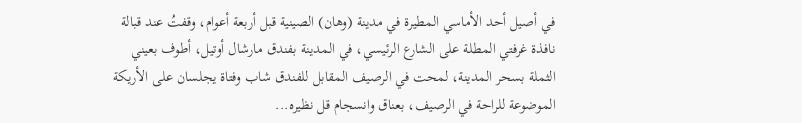في أصيل أحد الأماسي المطيرة في مدينة (وهان) الصينية قبل أربعة أعوام، وقفتُ عند قبالة نافذة غرفتي المطلة على الشارع الرئيسي، في المدينة بفندق مارشال أوتيل، أطوف بعيني الثملة بسحر المدينة، لمحت في الرصيف المقابل للفندق شاب وفتاة يجلسان على الأريكة الموضوعة للراحة في الرصيف، بعناق وانسجام قل نظيره...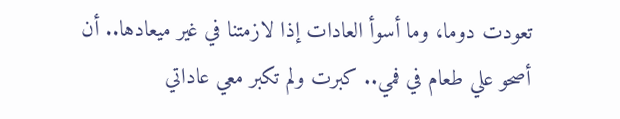تعودت دوما، وما أسوأ العادات إذا لازمتنا في غير ميعادها.. أن أصحو علي طعام في فمي.. كبرت ولم تكبر معي عاداتي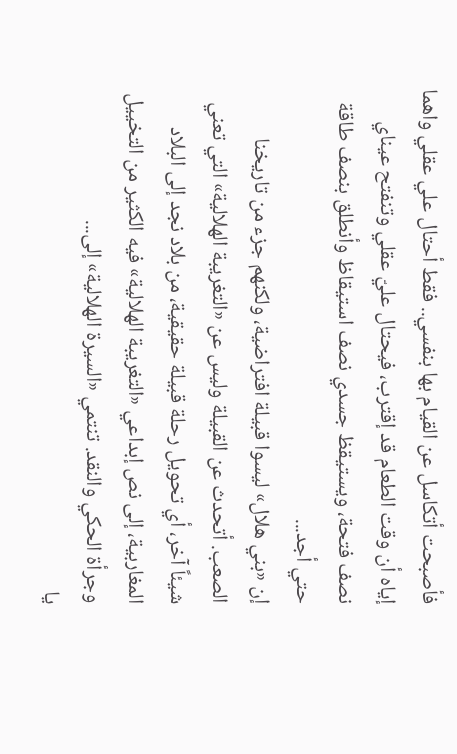فأصبحت أتكاسل عن القيام بها بنفسي.. فقط أحتال علي عقلي واهما إياه أن وقت الطعام قد إقترب، فيحتال عليّ عقلي وتنفتح عيناي نصف فتحة، ويستيقظ جسدي نصف استيقاظ وأنطلق بنصف طاقة حتي أجد...
إن «بني هلال» ليسوا قبيلة افتراضية، ولكنهم جزء من تاريخنا الصعب. أتحدث عن القبيلة وليس عن «التغريبة الهلالية» التي تعني شيئاً آخر، أي تحويل رحلة قبيلة حقيقية، من بلاد نجد إلى البلاد المغاربية، إلى نص إبداعي «التغريبة الهلالية» فيه الكثير من التخييل وجرأة الحكي والنقد. تنتمي «السيرة الهلالية» إلى...
يا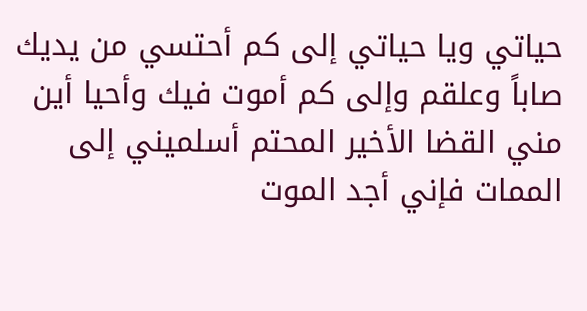حياتي ويا حياتي إلى كم أحتسي من يديك صاباً وعلقم وإلى كم أموت فيك وأحيا أين مني القضا الأخير المحتم أسلميني إلى الممات فإني أجد الموت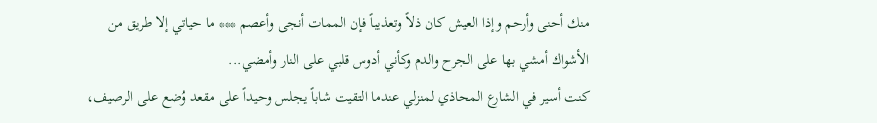منك أحنى وأرحم وإذا العيش كان ذلاً وتعذيباً فإن الممات أنجى وأعصم *** ما حياتي إلا طريق من الأشواك أمشي بها على الجرح والدم وكأني أدوس قلبي على النار وأمضي...
كنت أسير في الشارع المحاذي لمنزلي عندما التقيت شاباً يجلس وحيداً على مقعد وُضع على الرصيف،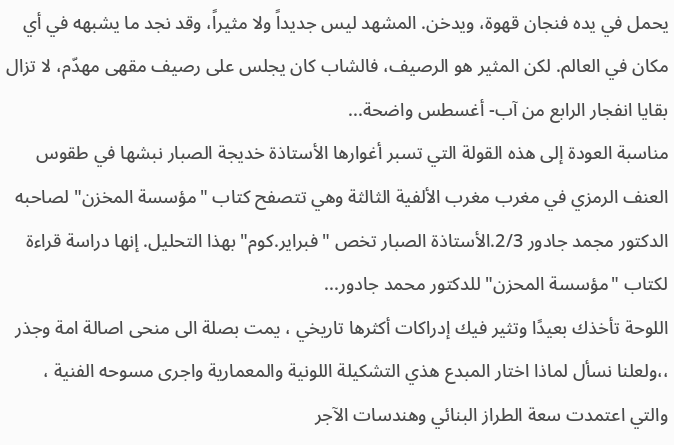يحمل في يده فنجان قهوة، ويدخن. المشهد ليس جديداً ولا مثيراً، وقد نجد ما يشبهه في أي مكان في العالم. لكن المثير هو الرصيف، فالشاب كان يجلس على رصيف مقهى مهدّم، لا تزال بقايا انفجار الرابع من آب- أغسطس واضحة...
مناسبة العودة إلى هذه القولة التي تسبر أغوارها الأستاذة خديجة الصبار نبشها في طقوس العنف الرمزي في مغرب مغرب الألفية الثالثة وهي تتصفح كتاب "مؤسسة المخزن" لصاحبه الدكتور مجمد جادور 2/3.الأستاذة الصبار تخص "فبراير.كوم" بهذا التحليل. إنها دراسة قراءة لكتاب "مؤسسة المحزن" للدكتور محمد جادور...
اللوحة تأخذك بعيدًا وتثير فيك إدراكات أكثرها تاريخي ، يمت بصلة الى منحى اصالة امة وجذر ،،ولعلنا نسأل لماذا اختار المبدع هذي التشكيلة اللونية والمعمارية واجرى مسوحه الفنية ، والتي اعتمدت سعة الطراز البنائي وهندسات الآجر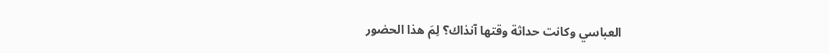العباسي وكانت حداثة وقتها آنذاك؟ لِمَ هذا الحضور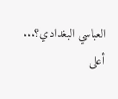العباسي البغدادي؟...
أعلى